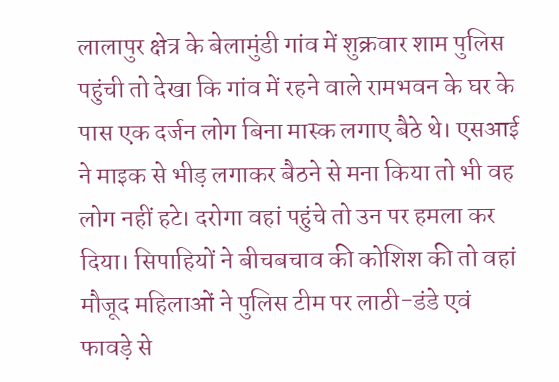लालापुर क्षेत्र के बेलामुंडी गांव में शुक्रवार शाम पुलिस पहुंची तो देखा कि गांव में रहने वाले रामभवन के घर के पास एक दर्जन लोग बिना मास्क लगाए बैठे थे। एसआई ने माइक से भीड़ लगाकर बैठने से मना किया तो भी वह लोग नहीं हटे। दरोगा वहां पहुंचे तो उन पर हमला कर दिया। सिपाहियों ने बीचबचाव की कोशिश की तो वहां मौजूद महिलाओं ने पुलिस टीम पर लाठी-डंडे एवं फावड़े से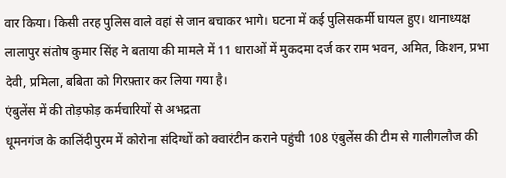वार किया। किसी तरह पुलिस वाले वहां से जान बचाकर भागे। घटना में कई पुलिसकर्मी घायल हुए। थानाध्यक्ष लालापुर संतोष कुमार सिंह ने बताया की मामले में 11 धाराओं में मुकदमा दर्ज कर राम भवन, अमित, किशन, प्रभा देवी, प्रमिला, बबिता को गिरफ़्तार कर लिया गया है।
एंबुलेंस में की तोड़फोड़ कर्मचारियों से अभद्रता
धूमनगंज के कालिंदीपुरम में कोरोना संदिग्धों को क्वारंटीन कराने पहुंची 108 एंबुलेंस की टीम से गालीगलौज की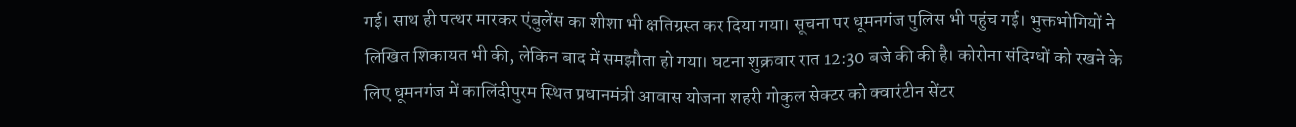गई। साथ ही पत्थर मारकर एंबुलेंस का शीशा भी क्षतिग्रस्त कर दिया गया। सूचना पर धूमनगंज पुलिस भी पहुंच गई। भुक्तभोगियों ने लिखित शिकायत भी की, लेकिन बाद में समझौता हो गया। घटना शुक्रवार रात 12:30 बजे की की है। कोरोना संदिग्धों को रखने के लिए धूमनगंज में कालिंदीपुरम स्थित प्रधानमंत्री आवास योजना शहरी गोकुल सेक्टर को क्वारंटीन सेंटर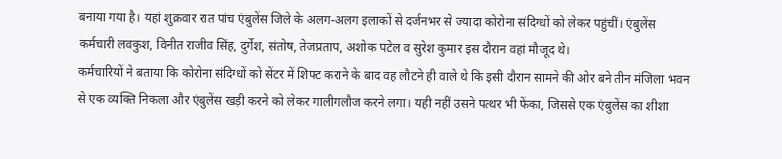बनाया गया है। यहां शुक्रवार रात पांच एंबुलेंस जिले के अलग-अलग इलाकों से दर्जनभर से ज्यादा कोरोना संदिग्धों को लेकर पहुंचीं। एंबुलेंस कर्मचारी लवकुश, विनीत राजीव सिंह, दुर्गेश, संतोष, तेजप्रताप, अशोक पटेल व सुरेश कुमार इस दौरान वहां मौजूद थे।
कर्मचारियों ने बताया कि कोरोना संदिग्धों को सेंटर में शिफ्ट कराने के बाद वह लौटने ही वाले थे कि इसी दौरान सामने की ओर बने तीन मंजिला भवन से एक व्यक्ति निकला और एंबुलेंस खड़ी करने को लेकर गालीगलौज करने लगा। यही नहीं उसने पत्थर भी फेंका, जिससे एक एंबुलेंस का शीशा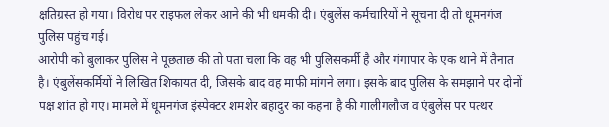क्षतिग्रस्त हो गया। विरोध पर राइफल लेकर आने की भी धमकी दी। एंबुलेंस कर्मचारियों ने सूचना दी तो धूमनगंज पुलिस पहुंच गई।
आरोपी को बुलाकर पुलिस ने पूछताछ की तो पता चला कि वह भी पुलिसकर्मी है और गंगापार के एक थाने में तैनात है। एंबुलेंसकर्मियों ने लिखित शिकायत दी, जिसके बाद वह माफी मांगने लगा। इसके बाद पुलिस के समझाने पर दोनों पक्ष शांत हो गए। मामले में धूमनगंज इंस्पेक्टर शमशेर बहादुर का कहना है की गालीगलौज व एंबुलेंस पर पत्थर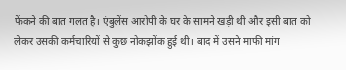फेंकने की बात गलत है। एंबुलेंस आरोपी के घर के सामने खड़ी थी और इसी बात को लेकर उसकी कर्मचारियों से कुछ नोकझोंक हुई थी। बाद में उसने माफी मांग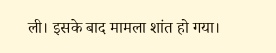ली। इसके बाद मामला शांत हो गया।